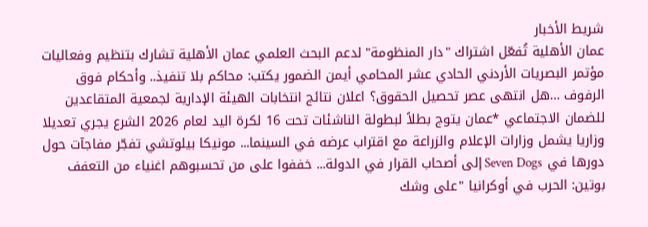شريط الأخبار
عمان الأهلية تُفعّل اشتراك "دار المنظومة" لدعم البحث العلمي عمان الأهلية تشارك بتنظيم وفعاليات مؤتمر البصريات الأردني الحادي عشر المحامي أيمن الضمور يكتب: محاكم بلا تنفيذ.. وأحكام فوق الرفوف …هل انتهى عصر تحصيل الحقوق؟ اعلان نتائج انتخابات الهيئة الإدارية لجمعية المتقاعدين للضمان الاجتماعي *عمان يتوج بطلاً لبطولة الناشئات تحت 16 لكرة اليد لعام 2026 الشرع يجري تعديلا وزاريا يشمل وزارات الإعلام والزراعة مع اقتراب عرضه في السينما... مونيكا بيلوتشي تفجّر مفاجآت حول دورها في Seven Dogs إلى أصحاب القرار في الدولة... خففوا على من تحسبوهم اغنياء من التعفف بوتين: الحرب في أوكرانيا "على وشك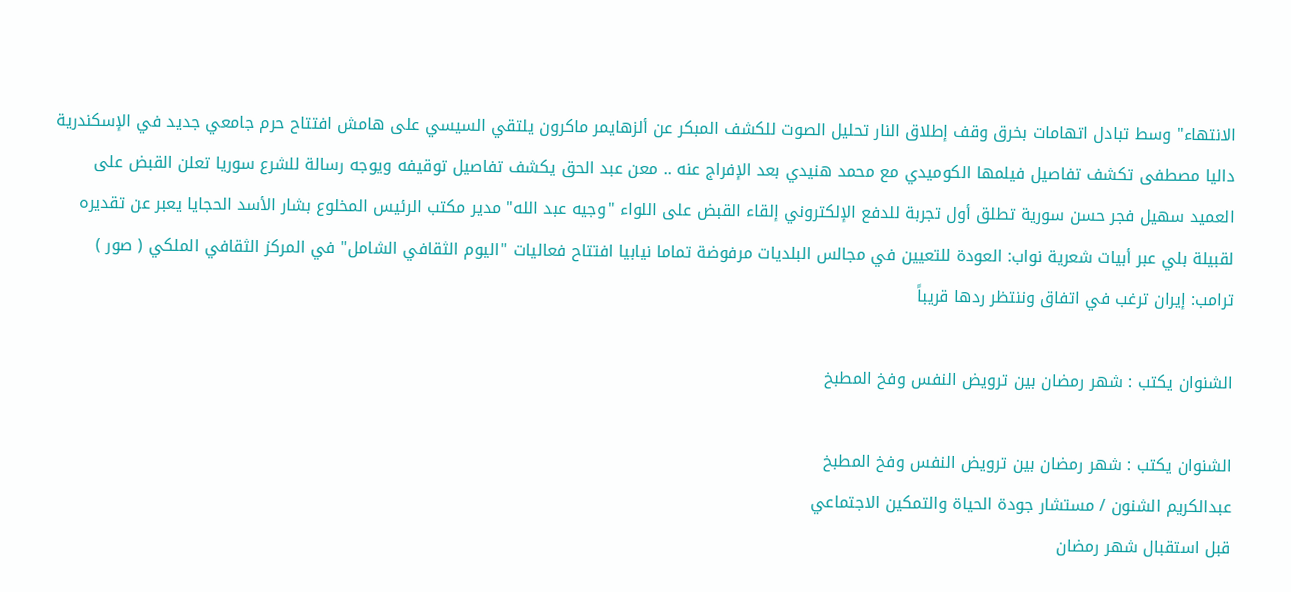الانتهاء" وسط تبادل اتهامات بخرق وقف إطلاق النار تحليل الصوت للكشف المبكر عن ألزهايمر ماكرون يلتقي السيسي على هامش افتتاح حرم جامعي جديد في الإسكندرية داليا مصطفى تكشف تفاصيل فيلمها الكوميدي مع محمد هنيدي بعد الإفراج عنه .. معن عبد الحق يكشف تفاصيل توقيفه ويوجه رسالة للشرع سوريا تعلن القبض على العميد سهيل فجر حسن سورية تطلق أول تجربة للدفع الإلكتروني إلقاء القبض على اللواء "وجيه عبد الله" مدير مكتب الرئيس المخلوع بشار الأسد الحجايا يعبر عن تقديره لقبيلة بلي عبر أبيات شعرية نواب: العودة للتعيين في مجالس البلديات مرفوضة تماما نيابيا افتتاح فعاليات "اليوم الثقافي الشامل" في المركز الثقافي الملكي ( صور ) ترامب: إيران ترغب في اتفاق وننتظر ردها قريباً

الشنوان يكتب : شهر رمضان بين ترويض النفس وفخ المطبخ

الشنوان يكتب : شهر رمضان بين ترويض النفس وفخ المطبخ
عبدالكريم الشنون / مستشار جودة الحياة والتمكين الاجتماعي
قبل استقبال شهر رمضان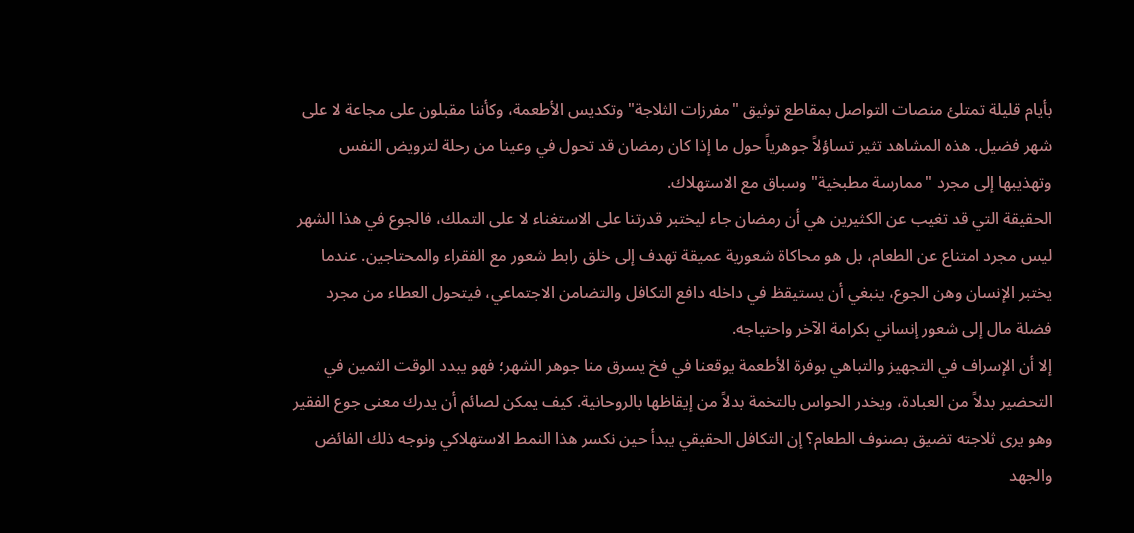بأيام قليلة تمتلئ منصات التواصل بمقاطع توثيق "مفرزات الثلاجة" وتكديس الأطعمة، وكأننا مقبلون على مجاعة لا على شهر فضيل. هذه المشاهد تثير تساؤلاً جوهرياً حول ما إذا كان رمضان قد تحول في وعينا من رحلة لترويض النفس وتهذيبها إلى مجرد "ممارسة مطبخية" وسباق مع الاستهلاك.
الحقيقة التي قد تغيب عن الكثيرين هي أن رمضان جاء ليختبر قدرتنا على الاستغناء لا على التملك، فالجوع في هذا الشهر ليس مجرد امتناع عن الطعام، بل هو محاكاة شعورية عميقة تهدف إلى خلق رابط شعور مع الفقراء والمحتاجين. عندما يختبر الإنسان وهن الجوع، ينبغي أن يستيقظ في داخله دافع التكافل والتضامن الاجتماعي، فيتحول العطاء من مجرد فضلة مال إلى شعور إنساني بكرامة الآخر واحتياجه.
إلا أن الإسراف في التجهيز والتباهي بوفرة الأطعمة يوقعنا في فخ يسرق منا جوهر الشهر؛ فهو يبدد الوقت الثمين في التحضير بدلاً من العبادة، ويخدر الحواس بالتخمة بدلاً من إيقاظها بالروحانية. كيف يمكن لصائم أن يدرك معنى جوع الفقير وهو يرى ثلاجته تضيق بصنوف الطعام؟ إن التكافل الحقيقي يبدأ حين نكسر هذا النمط الاستهلاكي ونوجه ذلك الفائض والجهد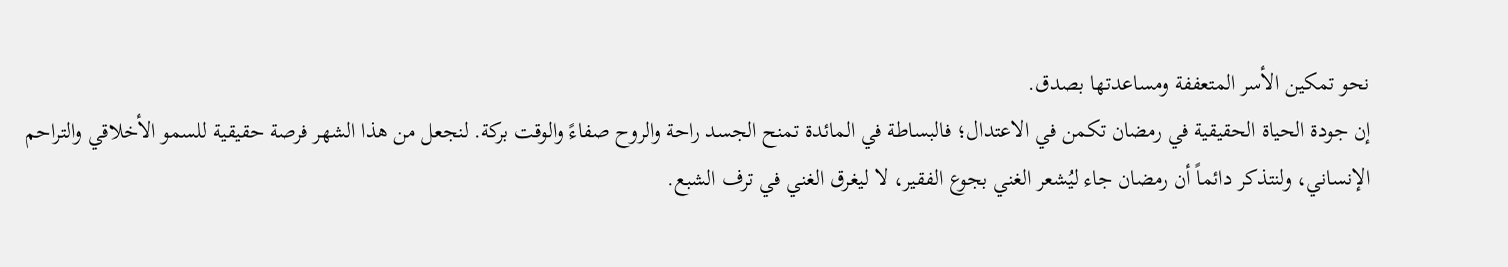نحو تمكين الأسر المتعففة ومساعدتها بصدق.
إن جودة الحياة الحقيقية في رمضان تكمن في الاعتدال؛ فالبساطة في المائدة تمنح الجسد راحة والروح صفاءً والوقت بركة. لنجعل من هذا الشهر فرصة حقيقية للسمو الأخلاقي والتراحم الإنساني، ولنتذكر دائماً أن رمضان جاء ليُشعر الغني بجوع الفقير، لا ليغرق الغني في ترف الشبع.